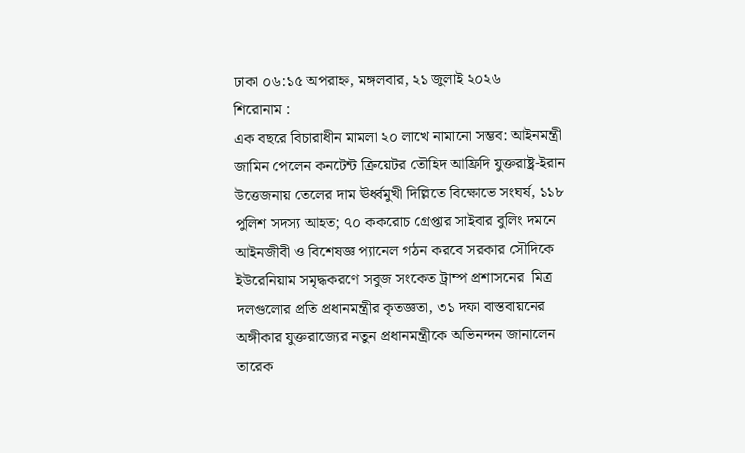ঢাকা ০৬:১৫ অপরাহ্ন, মঙ্গলবার, ২১ জুলাই ২০২৬
শিরোনাম :
এক বছরে বিচারাধীন মামলা ২০ লাখে নামানো সম্ভব: আইনমন্ত্রী জামিন পেলেন কনটেন্ট ক্রিয়েটর তৌহিদ আফ্রিদি যুক্তরাষ্ট্র-ইরান উত্তেজনায় তেলের দাম ঊর্ধ্বমুখী দিল্লিতে বিক্ষোভে সংঘর্ষ, ১১৮ পুলিশ সদস্য আহত; ৭০ ককরোচ গ্রেপ্তার সাইবার বুলিং দমনে আইনজীবী ও বিশেষজ্ঞ প্যানেল গঠন করবে সরকার সৌদিকে ইউরেনিয়াম সমৃদ্ধকরণে সবুজ সংকেত ট্রাম্প প্রশাসনের  মিত্র দলগুলোর প্রতি প্রধানমন্ত্রীর কৃতজ্ঞতা, ৩১ দফা বাস্তবায়নের অঙ্গীকার যুক্তরাজ্যের নতুন প্রধানমন্ত্রীকে অভিনন্দন জানালেন তারেক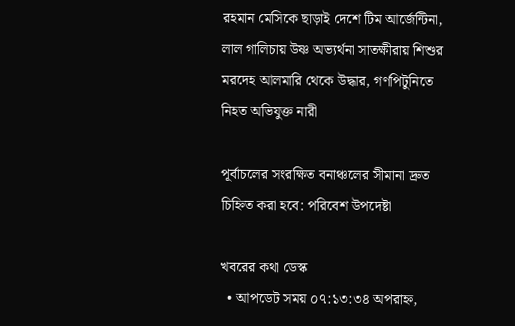রহমান মেসিকে ছাড়াই দেশে টিম আর্জেন্টিনা, লাল গালিচায় উষ্ণ অভ্যর্থনা সাতক্ষীরায় শিশুর মরদেহ আলমারি থেকে উদ্ধার, গণপিটুনিতে নিহত অভিযুক্ত নারী

পূর্বাচলের সংরক্ষিত বনাঞ্চলের সীমানা দ্রুত চিহ্নিত করা হবে: পরিবেশ উপদেষ্টা

খবরের কথা ডেস্ক
  • আপডেট সময় ০৭:১৩:৩৪ অপরাহ্ন,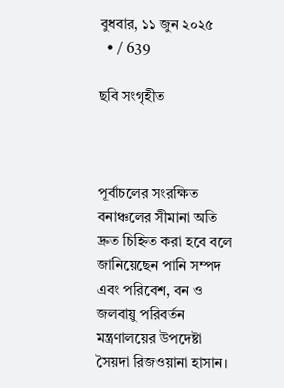বুধবার, ১১ জুন ২০২৫
  • / 639

ছবি সংগৃহীত



পূর্বাচলের সংরক্ষিত বনাঞ্চলের সীমানা অতি দ্রুত চিহ্নিত করা হবে বলে জানিয়েছেন পানি সম্পদ এবং পরিবেশ, বন ও জলবায়ু পরিবর্তন মন্ত্রণালয়ের উপদেষ্টা সৈয়দা রিজওয়ানা হাসান।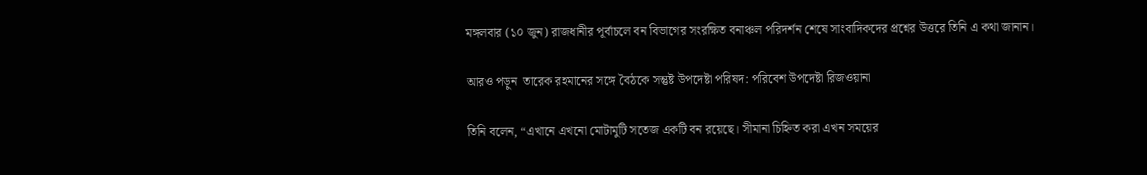মঙ্গলবার (১০ জুন) রাজধানীর পূর্বাচলে বন বিভাগের সংরক্ষিত বনাঞ্চল পরিদর্শন শেষে সাংবাদিকদের প্রশ্নের উত্তরে তিনি এ কথা জানান।

আরও পড়ুন  তারেক রহমানের সঙ্গে বৈঠকে সন্তুষ্ট উপদেষ্টা পরিষদ: পরিবেশ উপদেষ্টা রিজওয়ানা

তিনি বলেন, “এখানে এখনো মোটামুটি সতেজ একটি বন রয়েছে। সীমানা চিহ্নিত করা এখন সময়ের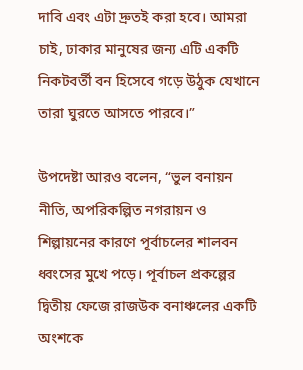দাবি এবং এটা দ্রুতই করা হবে। আমরা চাই, ঢাকার মানুষের জন্য এটি একটি নিকটবর্তী বন হিসেবে গড়ে উঠুক যেখানে তারা ঘুরতে আসতে পারবে।”

উপদেষ্টা আরও বলেন, “ভুল বনায়ন নীতি, অপরিকল্পিত নগরায়ন ও শিল্পায়নের কারণে পূর্বাচলের শালবন ধ্বংসের মুখে পড়ে। পূর্বাচল প্রকল্পের দ্বিতীয় ফেজে রাজউক বনাঞ্চলের একটি অংশকে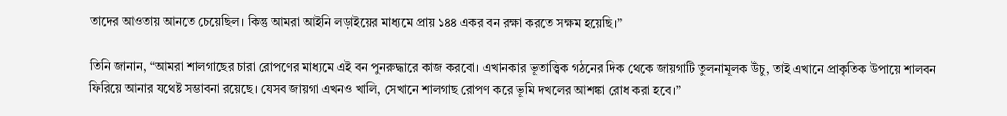তাদের আওতায় আনতে চেয়েছিল। কিন্তু আমরা আইনি লড়াইয়ের মাধ্যমে প্রায় ১৪৪ একর বন রক্ষা করতে সক্ষম হয়েছি।”

তিনি জানান, “আমরা শালগাছের চারা রোপণের মাধ্যমে এই বন পুনরুদ্ধারে কাজ করবো। এখানকার ভূতাত্ত্বিক গঠনের দিক থেকে জায়গাটি তুলনামূলক উঁচু, তাই এখানে প্রাকৃতিক উপায়ে শালবন ফিরিয়ে আনার যথেষ্ট সম্ভাবনা রয়েছে। যেসব জায়গা এখনও খালি, সেখানে শালগাছ রোপণ করে ভূমি দখলের আশঙ্কা রোধ করা হবে।”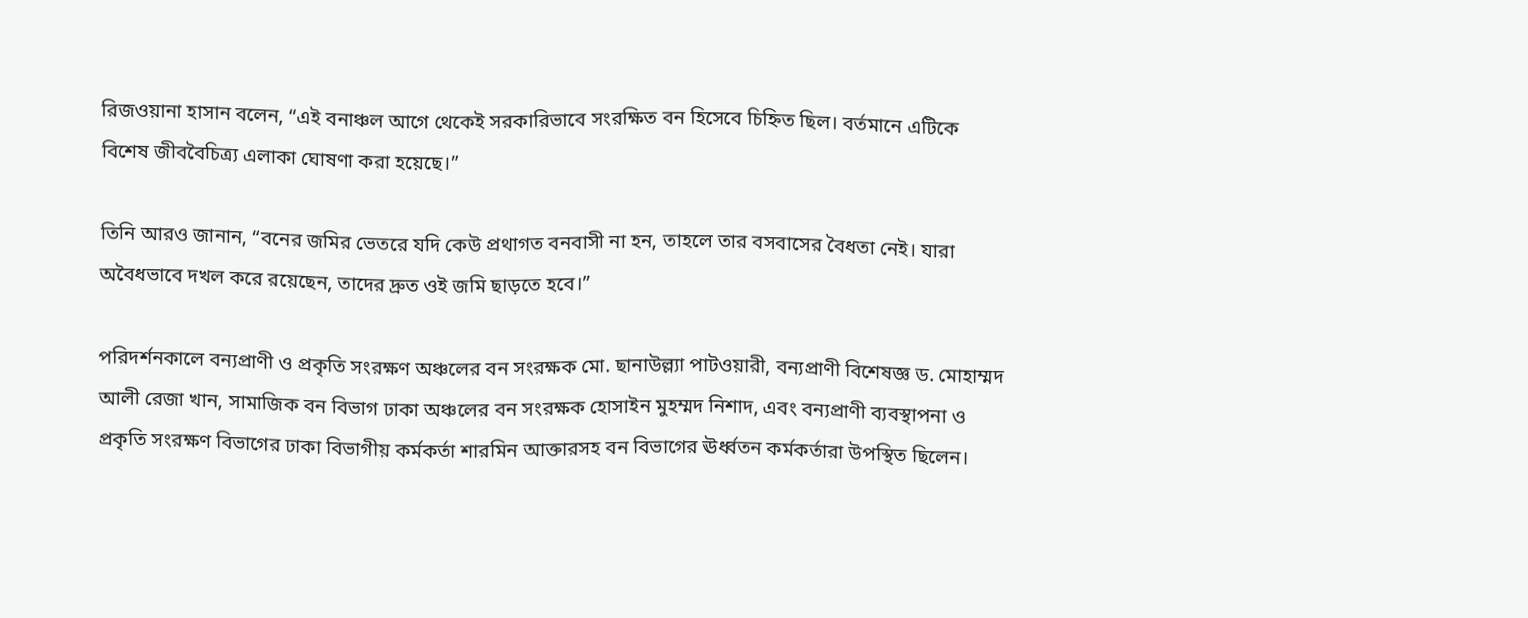রিজওয়ানা হাসান বলেন, “এই বনাঞ্চল আগে থেকেই সরকারিভাবে সংরক্ষিত বন হিসেবে চিহ্নিত ছিল। বর্তমানে এটিকে বিশেষ জীববৈচিত্র্য এলাকা ঘোষণা করা হয়েছে।”

তিনি আরও জানান, “বনের জমির ভেতরে যদি কেউ প্রথাগত বনবাসী না হন, তাহলে তার বসবাসের বৈধতা নেই। যারা অবৈধভাবে দখল করে রয়েছেন, তাদের দ্রুত ওই জমি ছাড়তে হবে।”

পরিদর্শনকালে বন্যপ্রাণী ও প্রকৃতি সংরক্ষণ অঞ্চলের বন সংরক্ষক মো. ছানাউল্ল্যা পাটওয়ারী, বন্যপ্রাণী বিশেষজ্ঞ ড. মোহাম্মদ আলী রেজা খান, সামাজিক বন বিভাগ ঢাকা অঞ্চলের বন সংরক্ষক হোসাইন মুহম্মদ নিশাদ, এবং বন্যপ্রাণী ব্যবস্থাপনা ও প্রকৃতি সংরক্ষণ বিভাগের ঢাকা বিভাগীয় কর্মকর্তা শারমিন আক্তারসহ বন বিভাগের ঊর্ধ্বতন কর্মকর্তারা উপস্থিত ছিলেন।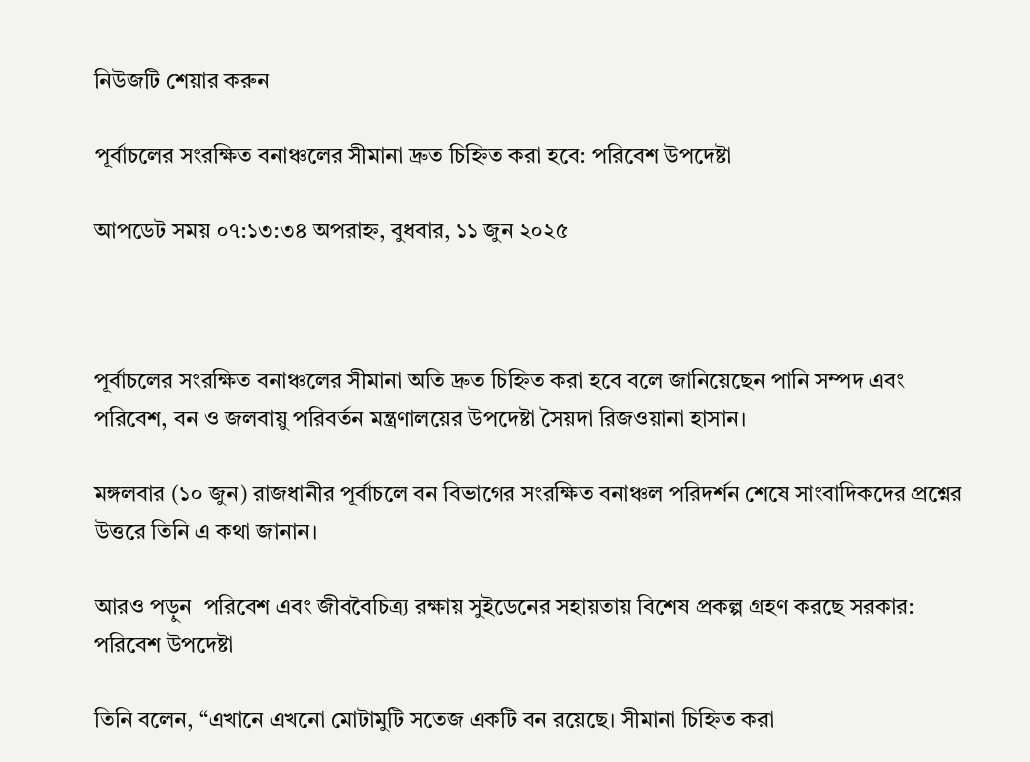নিউজটি শেয়ার করুন

পূর্বাচলের সংরক্ষিত বনাঞ্চলের সীমানা দ্রুত চিহ্নিত করা হবে: পরিবেশ উপদেষ্টা

আপডেট সময় ০৭:১৩:৩৪ অপরাহ্ন, বুধবার, ১১ জুন ২০২৫



পূর্বাচলের সংরক্ষিত বনাঞ্চলের সীমানা অতি দ্রুত চিহ্নিত করা হবে বলে জানিয়েছেন পানি সম্পদ এবং পরিবেশ, বন ও জলবায়ু পরিবর্তন মন্ত্রণালয়ের উপদেষ্টা সৈয়দা রিজওয়ানা হাসান।

মঙ্গলবার (১০ জুন) রাজধানীর পূর্বাচলে বন বিভাগের সংরক্ষিত বনাঞ্চল পরিদর্শন শেষে সাংবাদিকদের প্রশ্নের উত্তরে তিনি এ কথা জানান।

আরও পড়ুন  পরিবেশ এবং জীববৈচিত্র্য রক্ষায় সুইডেনের সহায়তায় বিশেষ প্রকল্প গ্রহণ করছে সরকার: পরিবেশ উপদেষ্টা

তিনি বলেন, “এখানে এখনো মোটামুটি সতেজ একটি বন রয়েছে। সীমানা চিহ্নিত করা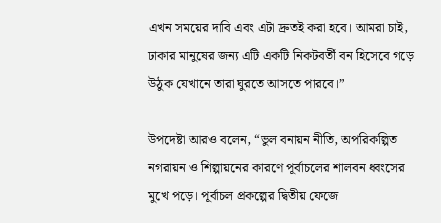এখন সময়ের দাবি এবং এটা দ্রুতই করা হবে। আমরা চাই, ঢাকার মানুষের জন্য এটি একটি নিকটবর্তী বন হিসেবে গড়ে উঠুক যেখানে তারা ঘুরতে আসতে পারবে।”

উপদেষ্টা আরও বলেন, “ভুল বনায়ন নীতি, অপরিকল্পিত নগরায়ন ও শিল্পায়নের কারণে পূর্বাচলের শালবন ধ্বংসের মুখে পড়ে। পূর্বাচল প্রকল্পের দ্বিতীয় ফেজে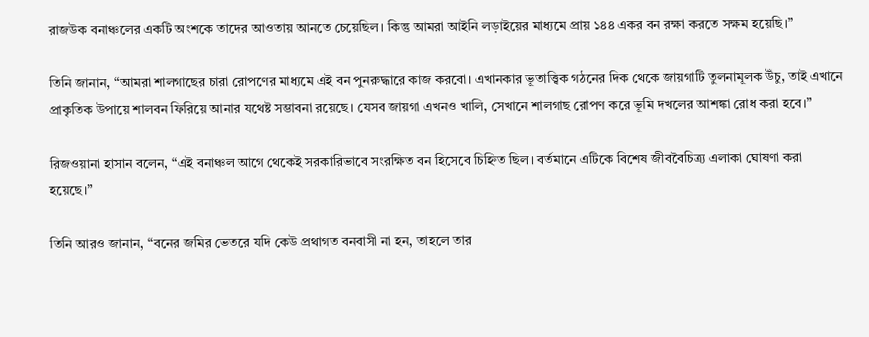রাজউক বনাঞ্চলের একটি অংশকে তাদের আওতায় আনতে চেয়েছিল। কিন্তু আমরা আইনি লড়াইয়ের মাধ্যমে প্রায় ১৪৪ একর বন রক্ষা করতে সক্ষম হয়েছি।”

তিনি জানান, “আমরা শালগাছের চারা রোপণের মাধ্যমে এই বন পুনরুদ্ধারে কাজ করবো। এখানকার ভূতাত্ত্বিক গঠনের দিক থেকে জায়গাটি তুলনামূলক উঁচু, তাই এখানে প্রাকৃতিক উপায়ে শালবন ফিরিয়ে আনার যথেষ্ট সম্ভাবনা রয়েছে। যেসব জায়গা এখনও খালি, সেখানে শালগাছ রোপণ করে ভূমি দখলের আশঙ্কা রোধ করা হবে।”

রিজওয়ানা হাসান বলেন, “এই বনাঞ্চল আগে থেকেই সরকারিভাবে সংরক্ষিত বন হিসেবে চিহ্নিত ছিল। বর্তমানে এটিকে বিশেষ জীববৈচিত্র্য এলাকা ঘোষণা করা হয়েছে।”

তিনি আরও জানান, “বনের জমির ভেতরে যদি কেউ প্রথাগত বনবাসী না হন, তাহলে তার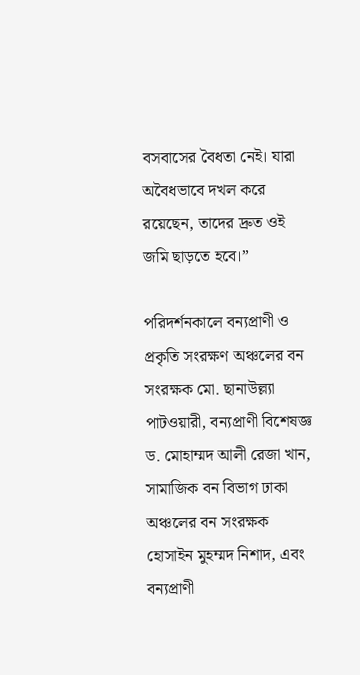বসবাসের বৈধতা নেই। যারা অবৈধভাবে দখল করে রয়েছেন, তাদের দ্রুত ওই জমি ছাড়তে হবে।”

পরিদর্শনকালে বন্যপ্রাণী ও প্রকৃতি সংরক্ষণ অঞ্চলের বন সংরক্ষক মো. ছানাউল্ল্যা পাটওয়ারী, বন্যপ্রাণী বিশেষজ্ঞ ড. মোহাম্মদ আলী রেজা খান, সামাজিক বন বিভাগ ঢাকা অঞ্চলের বন সংরক্ষক হোসাইন মুহম্মদ নিশাদ, এবং বন্যপ্রাণী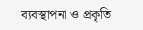ব্যবস্থাপনা ও প্রকৃতি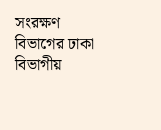সংরক্ষণ বিভাগের ঢাকা বিভাগীয়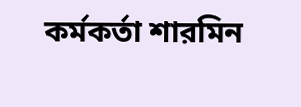কর্মকর্তা শারমিন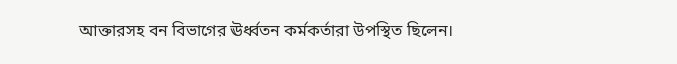আক্তারসহ বন বিভাগের ঊর্ধ্বতন কর্মকর্তারা উপস্থিত ছিলেন।